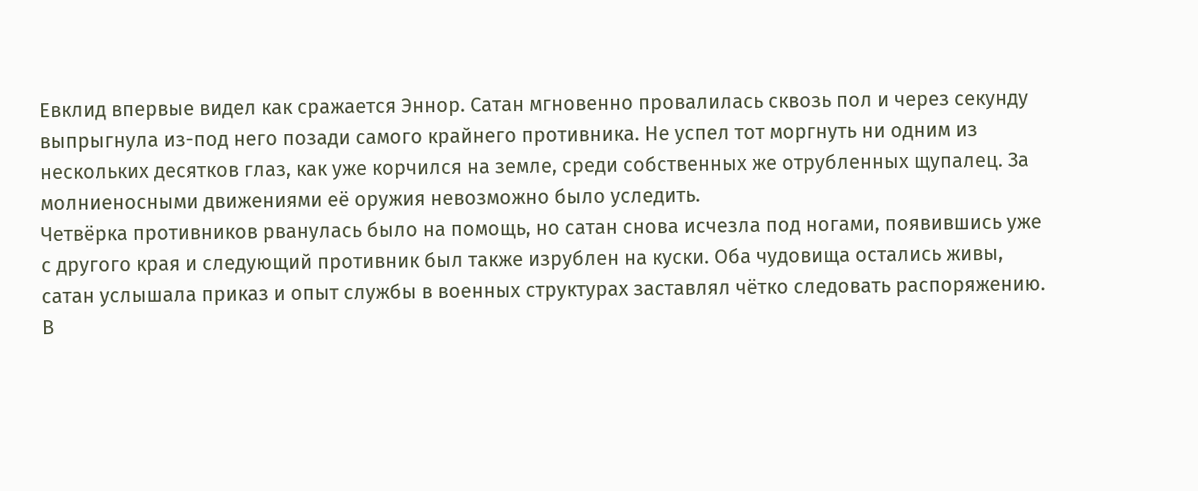Евклид впервые видел как сражается Эннор. Сатан мгновенно провалилась сквозь пол и через секунду выпрыгнула из-под него позади самого крайнего противника. Не успел тот моргнуть ни одним из нескольких десятков глаз, как уже корчился на земле, среди собственных же отрубленных щупалец. За молниеносными движениями её оружия невозможно было уследить.
Четвёрка противников рванулась было на помощь, но сатан снова исчезла под ногами, появившись уже с другого края и следующий противник был также изрублен на куски. Оба чудовища остались живы, сатан услышала приказ и опыт службы в военных структурах заставлял чётко следовать распоряжению.
В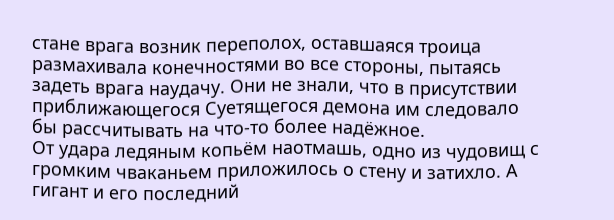стане врага возник переполох, оставшаяся троица размахивала конечностями во все стороны, пытаясь задеть врага наудачу. Они не знали, что в присутствии приближающегося Суетящегося демона им следовало бы рассчитывать на что-то более надёжное.
От удара ледяным копьём наотмашь, одно из чудовищ с громким чваканьем приложилось о стену и затихло. А гигант и его последний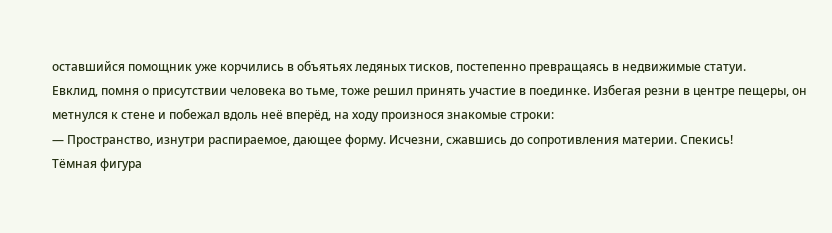оставшийся помощник уже корчились в объятьях ледяных тисков, постепенно превращаясь в недвижимые статуи.
Евклид, помня о присутствии человека во тьме, тоже решил принять участие в поединке. Избегая резни в центре пещеры, он метнулся к стене и побежал вдоль неё вперёд, на ходу произнося знакомые строки:
— Пространство, изнутри распираемое, дающее форму. Исчезни, сжавшись до сопротивления материи. Спекись!
Тёмная фигура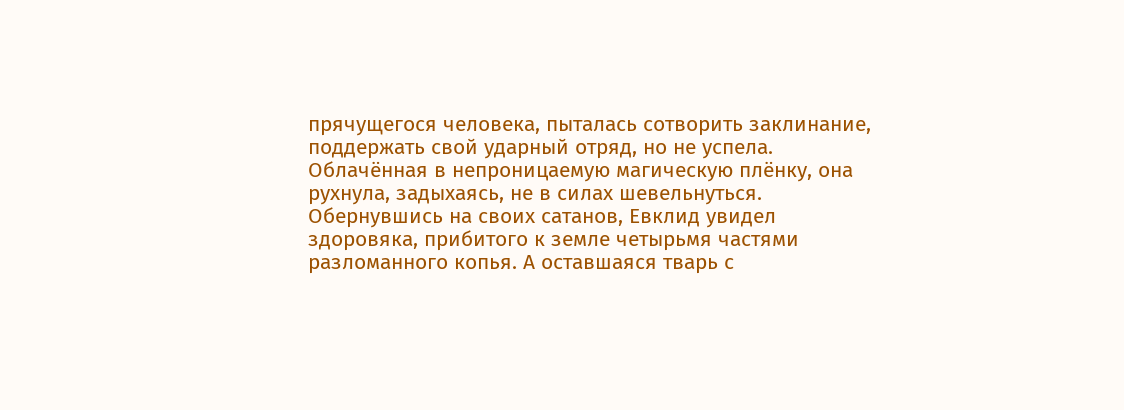прячущегося человека, пыталась сотворить заклинание, поддержать свой ударный отряд, но не успела. Облачённая в непроницаемую магическую плёнку, она рухнула, задыхаясь, не в силах шевельнуться.
Обернувшись на своих сатанов, Евклид увидел здоровяка, прибитого к земле четырьмя частями разломанного копья. А оставшаяся тварь с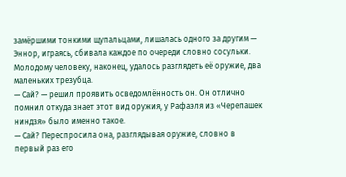замёршими тонкими щупальцами, лишалась одного за другим — Эннор, играясь, сбивала каждое по очереди словно сосульки. Молодому человеку, наконец, удалось разглядеть её оружие, два маленьких трезубца.
— Сай? — решил проявить осведомлённость он. Он отлично помнил откуда знает этот вид оружия, у Рафаэля из «Черепашек ниндзя» было именно такое.
— Сай? Переспросила она, разглядывая оружие, словно в первый раз его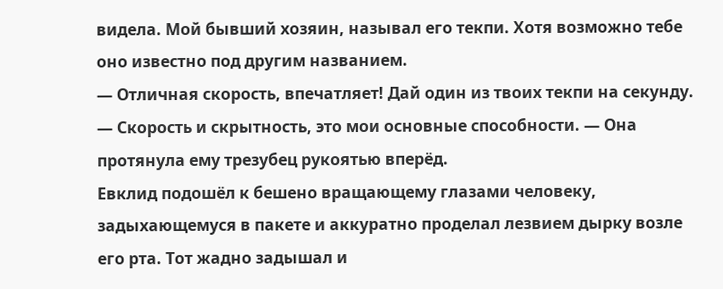видела. Мой бывший хозяин, называл его текпи. Хотя возможно тебе оно известно под другим названием.
— Отличная скорость, впечатляет! Дай один из твоих текпи на секунду.
— Скорость и скрытность, это мои основные способности. — Она протянула ему трезубец рукоятью вперёд.
Евклид подошёл к бешено вращающему глазами человеку, задыхающемуся в пакете и аккуратно проделал лезвием дырку возле его рта. Тот жадно задышал и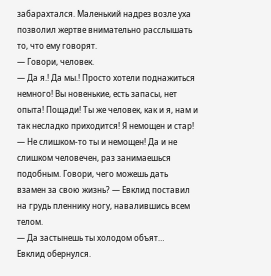забарахтался. Маленький надрез возле уха позволил жертве внимательно расслышать то, что ему говорят.
— Говори, человек.
— Да я.! Да мы.! Просто хотели поднажиться немного! Вы новенькие, есть запасы, нет опыта! Пощади! Ты же человек, как и я, нам и так несладко приходится! Я немощен и стар!
— Не слишком-то ты и немощен! Да и не слишком человечен, раз занимаешься подобным. Говори, чего можешь дать взамен за свою жизнь? — Евклид поставил на грудь пленнику ногу, навалившись всем телом.
— Да застынешь ты холодом объят…
Евклид обернулся.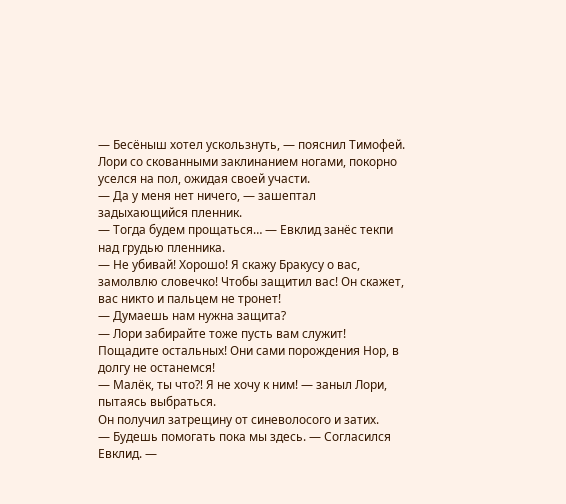— Бесёныш хотел ускользнуть, — пояснил Тимофей. Лори со скованными заклинанием ногами, покорно уселся на пол, ожидая своей участи.
— Да у меня нет ничего, — зашептал задыхающийся пленник.
— Тогда будем прощаться… — Евклид занёс текпи над грудью пленника.
— Не убивай! Хорошо! Я скажу Бракусу о вас, замолвлю словечко! Чтобы защитил вас! Он скажет, вас никто и пальцем не тронет!
— Думаешь нам нужна защита?
— Лори забирайте тоже пусть вам служит! Пощадите остальных! Они сами порождения Нор, в долгу не останемся!
— Малёк, ты что⁈ Я не хочу к ним! — заныл Лори, пытаясь выбраться.
Он получил затрещину от синеволосого и затих.
— Будешь помогать пока мы здесь. — Согласился Евклид. —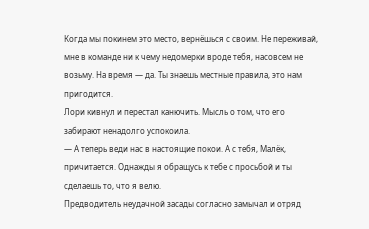Когда мы покинем это место, вернёшься с своим. Не переживай, мне в команде ни к чему недомерки вроде тебя, насовсем не возьму. На время — да. Ты знаешь местные правила, это нам пригодится.
Лори кивнул и перестал канючить. Мысль о том, что его забирают ненадолго успокоила.
— А теперь веди нас в настоящие покои. А с тебя, Малёк, причитается. Однажды я обращусь к тебе с просьбой и ты сделаешь то, что я велю.
Предводитель неудачной засады согласно замычал и отряд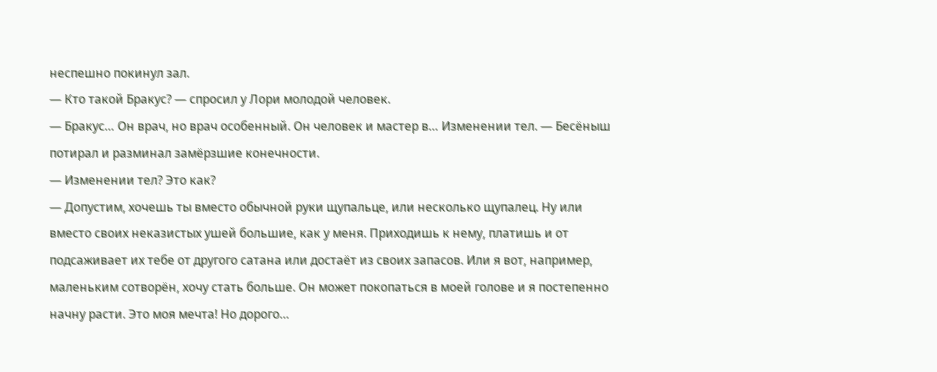неспешно покинул зал.
— Кто такой Бракус? — спросил у Лори молодой человек.
— Бракус… Он врач, но врач особенный. Он человек и мастер в… Изменении тел. — Бесёныш потирал и разминал замёрзшие конечности.
— Изменении тел? Это как?
— Допустим, хочешь ты вместо обычной руки щупальце, или несколько щупалец. Ну или вместо своих неказистых ушей большие, как у меня. Приходишь к нему, платишь и от подсаживает их тебе от другого сатана или достаёт из своих запасов. Или я вот, например, маленьким сотворён, хочу стать больше. Он может покопаться в моей голове и я постепенно начну расти. Это моя мечта! Но дорого…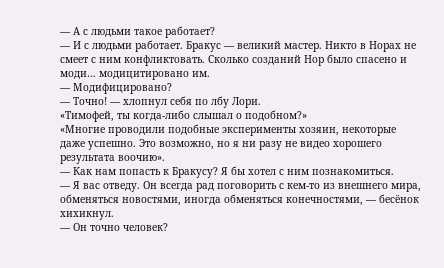— А с людьми такое работает?
— И с людьми работает. Бракус — великий мастер. Никто в Норах не смеет с ним конфликтовать. Сколько созданий Нор было спасено и моди… модицитировано им.
— Модифицировано?
— Точно! — хлопнул себя по лбу Лори.
«Тимофей, ты когда-либо слышал о подобном?»
«Многие проводили подобные эксперименты хозяин, некоторые даже успешно. Это возможно, но я ни разу не видео хорошего результата воочию».
— Как нам попасть к Бракусу? Я бы хотел с ним познакомиться.
— Я вас отведу. Он всегда рад поговорить с кем-то из внешнего мира, обменяться новостями, иногда обменяться конечностями, — бесёнок хихикнул.
— Он точно человек?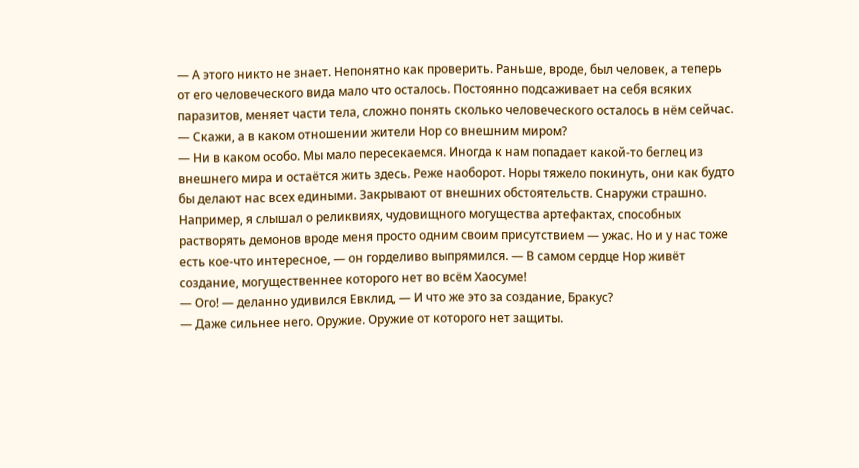— А этого никто не знает. Непонятно как проверить. Раньше, вроде, был человек, а теперь от его человеческого вида мало что осталось. Постоянно подсаживает на себя всяких паразитов, меняет части тела, сложно понять сколько человеческого осталось в нём сейчас.
— Скажи, а в каком отношении жители Нор со внешним миром?
— Ни в каком особо. Мы мало пересекаемся. Иногда к нам попадает какой-то беглец из внешнего мира и остаётся жить здесь. Реже наоборот. Норы тяжело покинуть, они как будто бы делают нас всех едиными. Закрывают от внешних обстоятельств. Снаружи страшно. Например, я слышал о реликвиях, чудовищного могущества артефактах, способных растворять демонов вроде меня просто одним своим присутствием — ужас. Но и у нас тоже есть кое-что интересное, — он горделиво выпрямился. — В самом сердце Нор живёт создание, могущественнее которого нет во всём Хаосуме!
— Ого! — деланно удивился Евклид, — И что же это за создание, Бракус?
— Даже сильнее него. Оружие. Оружие от которого нет защиты.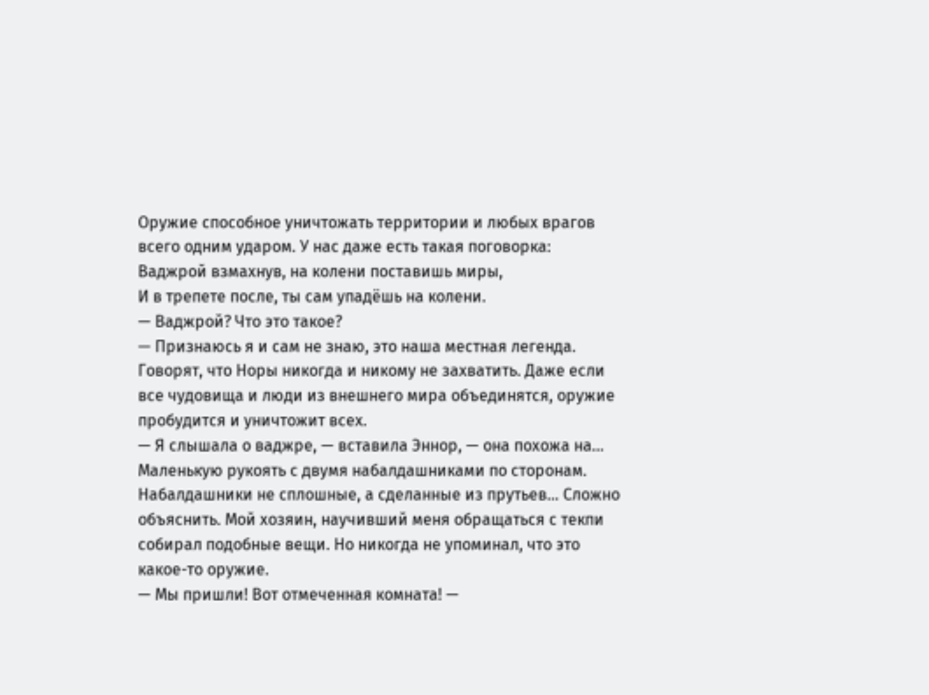Оружие способное уничтожать территории и любых врагов всего одним ударом. У нас даже есть такая поговорка:
Ваджрой взмахнув, на колени поставишь миры,
И в трепете после, ты сам упадёшь на колени.
— Ваджрой? Что это такое?
— Признаюсь я и сам не знаю, это наша местная легенда. Говорят, что Норы никогда и никому не захватить. Даже если все чудовища и люди из внешнего мира объединятся, оружие пробудится и уничтожит всех.
— Я слышала о ваджре, — вставила Эннор, — она похожа на… Маленькую рукоять с двумя набалдашниками по сторонам. Набалдашники не сплошные, а сделанные из прутьев… Сложно объяснить. Мой хозяин, научивший меня обращаться с текпи собирал подобные вещи. Но никогда не упоминал, что это какое-то оружие.
— Мы пришли! Вот отмеченная комната! —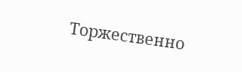Торжественно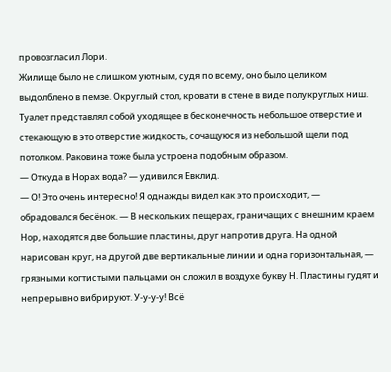провозгласил Лори.
Жилище было не слишком уютным, судя по всему, оно было целиком выдолблено в пемзе. Округлый стол, кровати в стене в виде полукруглых ниш. Туалет представлял собой уходящее в бесконечность небольшое отверстие и стекающую в это отверстие жидкость, сочащуюся из небольшой щели под потолком. Раковина тоже была устроена подобным образом.
— Откуда в Норах вода? — удивился Евклид.
— О! Это очень интересно! Я однажды видел как это происходит, — обрадовался бесёнок. — В нескольких пещерах, граничащих с внешним краем Нор, находятся две большие пластины, друг напротив друга. На одной нарисован круг, на другой две вертикальные линии и одна горизонтальная, — грязными когтистыми пальцами он сложил в воздухе букву Н. Пластины гудят и непрерывно вибрируют. У-у-у-у! Всё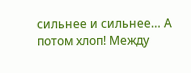сильнее и сильнее… А потом хлоп! Между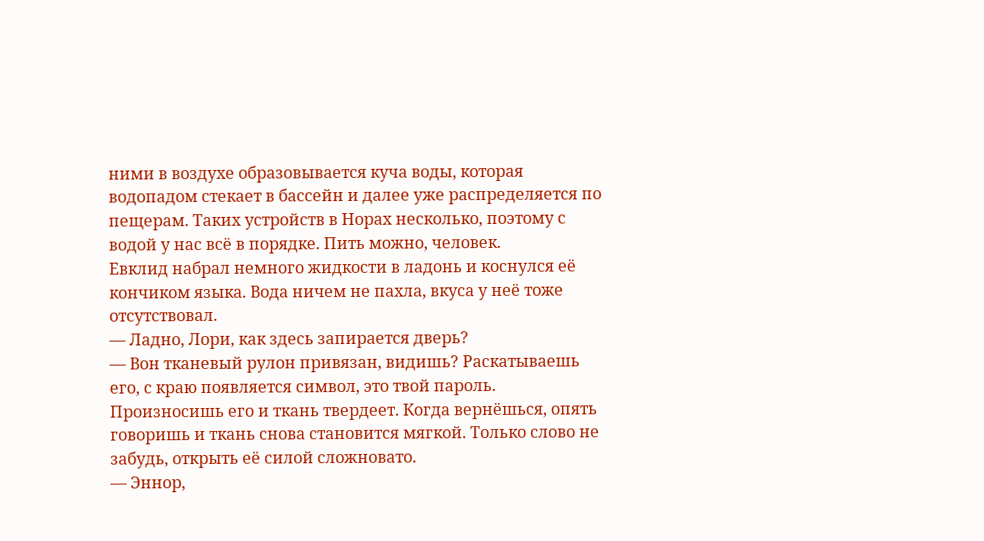ними в воздухе образовывается куча воды, которая водопадом стекает в бассейн и далее уже распределяется по пещерам. Таких устройств в Норах несколько, поэтому с водой у нас всё в порядке. Пить можно, человек.
Евклид набрал немного жидкости в ладонь и коснулся её кончиком языка. Вода ничем не пахла, вкуса у неё тоже отсутствовал.
— Ладно, Лори, как здесь запирается дверь?
— Вон тканевый рулон привязан, видишь? Раскатываешь его, с краю появляется символ, это твой пароль. Произносишь его и ткань твердеет. Когда вернёшься, опять говоришь и ткань снова становится мягкой. Только слово не забудь, открыть её силой сложновато.
— Эннор,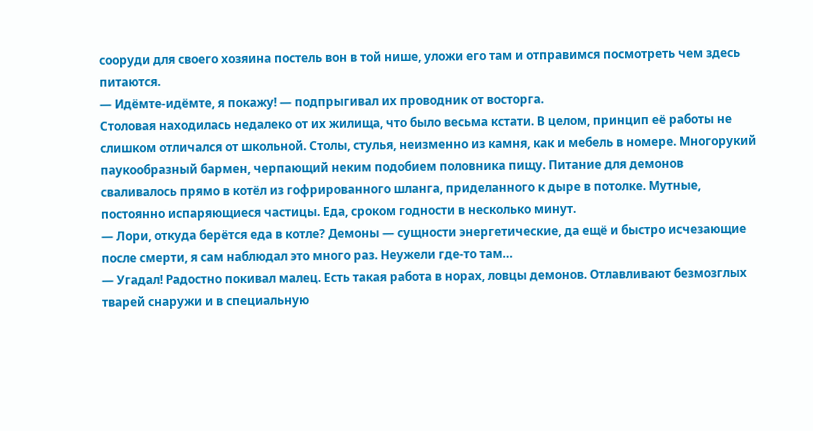сооруди для своего хозяина постель вон в той нише, уложи его там и отправимся посмотреть чем здесь питаются.
— Идёмте-идёмте, я покажу! — подпрыгивал их проводник от восторга.
Столовая находилась недалеко от их жилища, что было весьма кстати. В целом, принцип её работы не слишком отличался от школьной. Столы, стулья, неизменно из камня, как и мебель в номере. Многорукий паукообразный бармен, черпающий неким подобием половника пищу. Питание для демонов сваливалось прямо в котёл из гофрированного шланга, приделанного к дыре в потолке. Мутные, постоянно испаряющиеся частицы. Еда, сроком годности в несколько минут.
— Лори, откуда берётся еда в котле? Демоны — сущности энергетические, да ещё и быстро исчезающие после смерти, я сам наблюдал это много раз. Неужели где-то там…
— Угадал! Радостно покивал малец. Есть такая работа в норах, ловцы демонов. Отлавливают безмозглых тварей снаружи и в специальную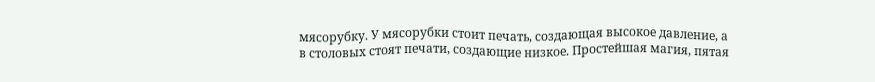мясорубку. У мясорубки стоит печать, создающая высокое давление, а в столовых стоят печати, создающие низкое. Простейшая магия, пятая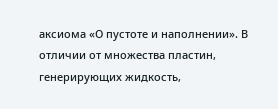аксиома «О пустоте и наполнении». В отличии от множества пластин, генерирующих жидкость,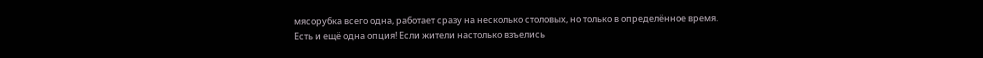мясорубка всего одна, работает сразу на несколько столовых, но только в определённое время.
Есть и ещё одна опция! Если жители настолько взъелись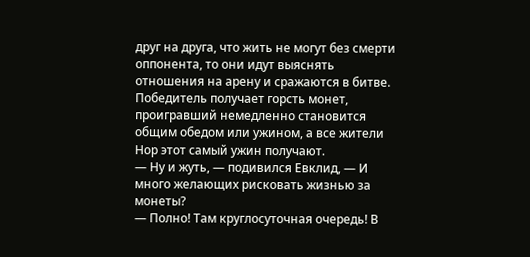друг на друга, что жить не могут без смерти оппонента, то они идут выяснять отношения на арену и сражаются в битве. Победитель получает горсть монет, проигравший немедленно становится общим обедом или ужином, а все жители Нор этот самый ужин получают.
— Ну и жуть, — подивился Евклид, — И много желающих рисковать жизнью за монеты?
— Полно! Там круглосуточная очередь! В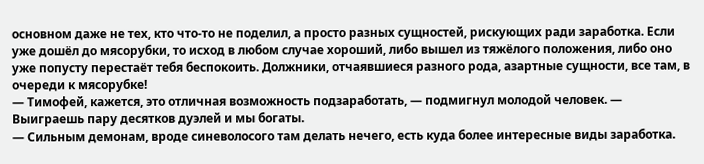основном даже не тех, кто что-то не поделил, а просто разных сущностей, рискующих ради заработка. Если уже дошёл до мясорубки, то исход в любом случае хороший, либо вышел из тяжёлого положения, либо оно уже попусту перестаёт тебя беспокоить. Должники, отчаявшиеся разного рода, азартные сущности, все там, в очереди к мясорубке!
— Тимофей, кажется, это отличная возможность подзаработать, — подмигнул молодой человек. — Выиграешь пару десятков дуэлей и мы богаты.
— Сильным демонам, вроде синеволосого там делать нечего, есть куда более интересные виды заработка.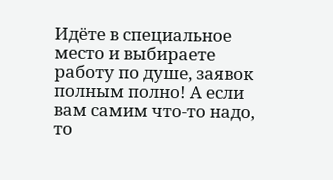Идёте в специальное место и выбираете работу по душе, заявок полным полно! А если вам самим что-то надо, то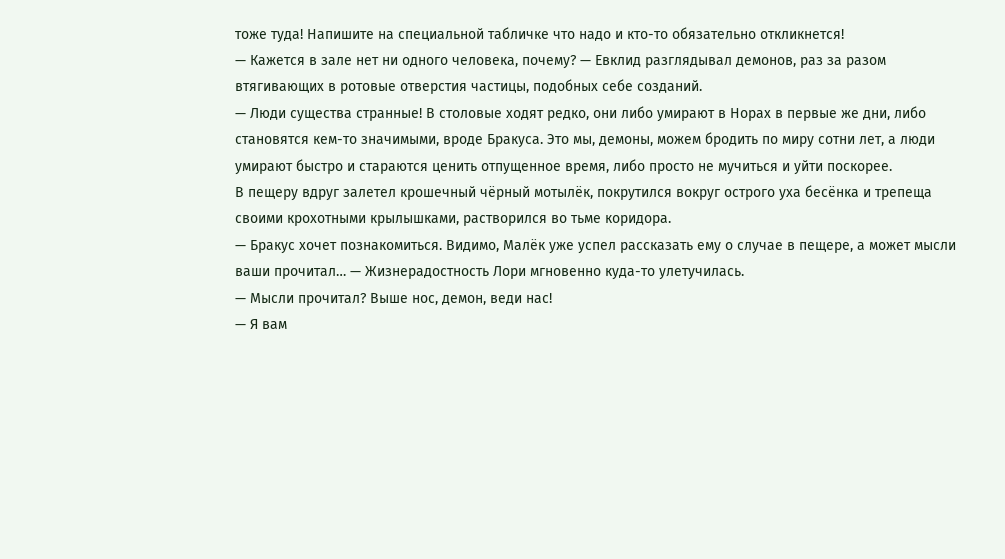тоже туда! Напишите на специальной табличке что надо и кто-то обязательно откликнется!
— Кажется в зале нет ни одного человека, почему? — Евклид разглядывал демонов, раз за разом втягивающих в ротовые отверстия частицы, подобных себе созданий.
— Люди существа странные! В столовые ходят редко, они либо умирают в Норах в первые же дни, либо становятся кем-то значимыми, вроде Бракуса. Это мы, демоны, можем бродить по миру сотни лет, а люди умирают быстро и стараются ценить отпущенное время, либо просто не мучиться и уйти поскорее.
В пещеру вдруг залетел крошечный чёрный мотылёк, покрутился вокруг острого уха бесёнка и трепеща своими крохотными крылышками, растворился во тьме коридора.
— Бракус хочет познакомиться. Видимо, Малёк уже успел рассказать ему о случае в пещере, а может мысли ваши прочитал… — Жизнерадостность Лори мгновенно куда-то улетучилась.
— Мысли прочитал? Выше нос, демон, веди нас!
— Я вам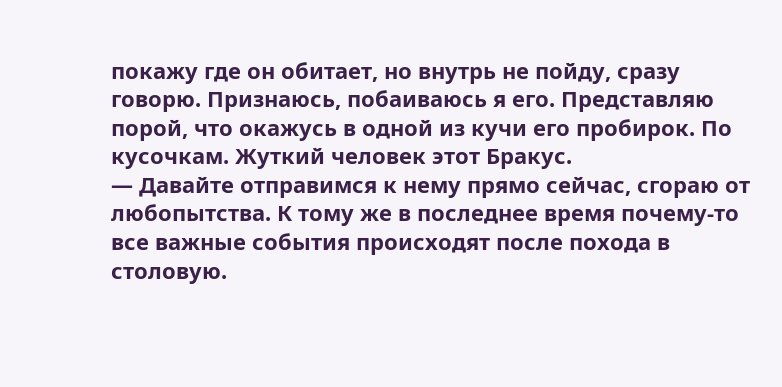покажу где он обитает, но внутрь не пойду, сразу говорю. Признаюсь, побаиваюсь я его. Представляю порой, что окажусь в одной из кучи его пробирок. По кусочкам. Жуткий человек этот Бракус.
— Давайте отправимся к нему прямо сейчас, сгораю от любопытства. К тому же в последнее время почему-то все важные события происходят после похода в столовую.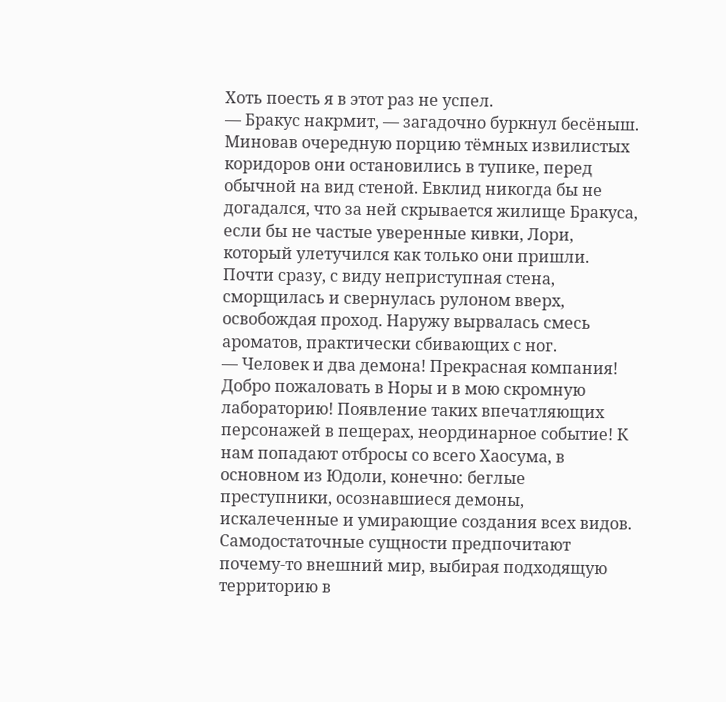Хоть поесть я в этот раз не успел.
— Бракус накрмит, — загадочно буркнул бесёныш.
Миновав очередную порцию тёмных извилистых коридоров они остановились в тупике, перед обычной на вид стеной. Евклид никогда бы не догадался, что за ней скрывается жилище Бракуса, если бы не частые уверенные кивки, Лори, который улетучился как только они пришли.
Почти сразу, с виду неприступная стена, сморщилась и свернулась рулоном вверх, освобождая проход. Наружу вырвалась смесь ароматов, практически сбивающих с ног.
— Человек и два демона! Прекрасная компания! Добро пожаловать в Норы и в мою скромную лабораторию! Появление таких впечатляющих персонажей в пещерах, неординарное событие! К нам попадают отбросы со всего Хаосума, в основном из Юдоли, конечно: беглые преступники, осознавшиеся демоны, искалеченные и умирающие создания всех видов. Самодостаточные сущности предпочитают почему-то внешний мир, выбирая подходящую территорию в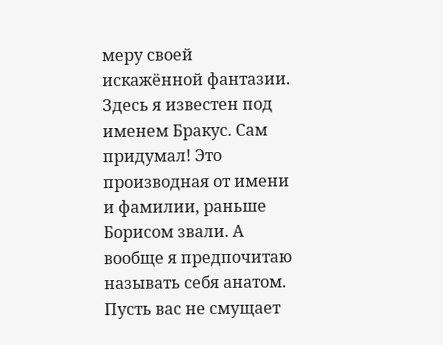меру своей искажённой фантазии. Здесь я известен под именем Бракус. Сам придумал! Это производная от имени и фамилии, раньше Борисом звали. А вообще я предпочитаю называть себя анатом. Пусть вас не смущает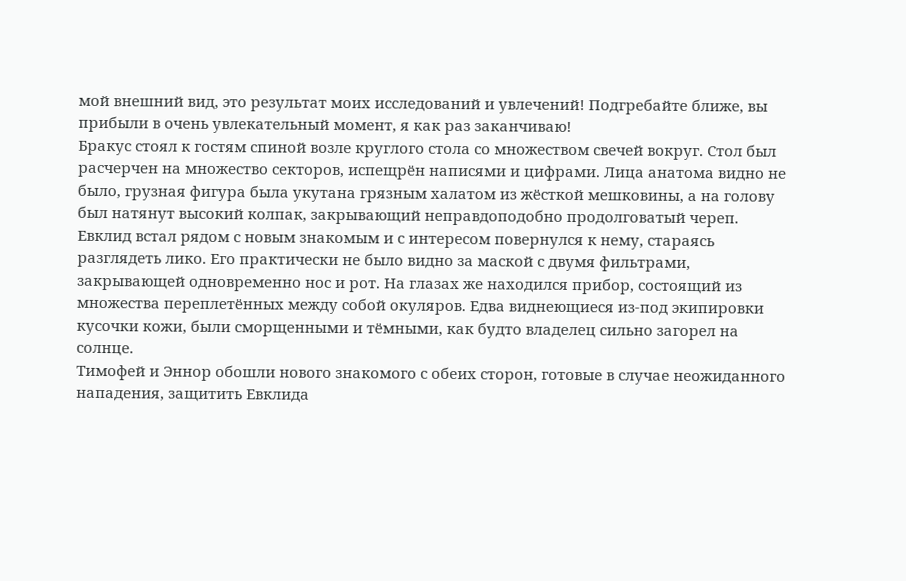мой внешний вид, это результат моих исследований и увлечений! Подгребайте ближе, вы прибыли в очень увлекательный момент, я как раз заканчиваю!
Бракус стоял к гостям спиной возле круглого стола со множеством свечей вокруг. Стол был расчерчен на множество секторов, испещрён написями и цифрами. Лица анатома видно не было, грузная фигура была укутана грязным халатом из жёсткой мешковины, а на голову был натянут высокий колпак, закрывающий неправдоподобно продолговатый череп.
Евклид встал рядом с новым знакомым и с интересом повернулся к нему, стараясь разглядеть лико. Его практически не было видно за маской с двумя фильтрами, закрывающей одновременно нос и рот. На глазах же находился прибор, состоящий из множества переплетённых между собой окуляров. Едва виднеющиеся из-под экипировки кусочки кожи, были сморщенными и тёмными, как будто владелец сильно загорел на солнце.
Тимофей и Эннор обошли нового знакомого с обеих сторон, готовые в случае неожиданного нападения, защитить Евклида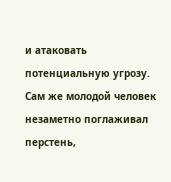и атаковать потенциальную угрозу. Сам же молодой человек незаметно поглаживал перстень,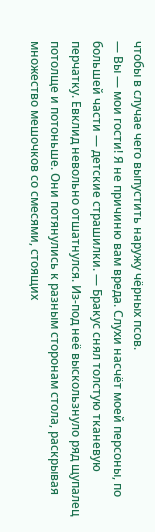чтобы в случае чего выпустить наружу чёрных псов.
— Вы — мои гости! Я не причиню вам вреда. Слухи насчёт моей персоны, по большей части — детские страшилки. — Бракус снял толстую тканевую перчатку. Евклид невольно отшатнулся. Из-под неё выскользнуло ряд щупалец потолще и потоньше. Они потянулись к разным сторонам стола, раскрывая множество мешочков со смесями, стоящих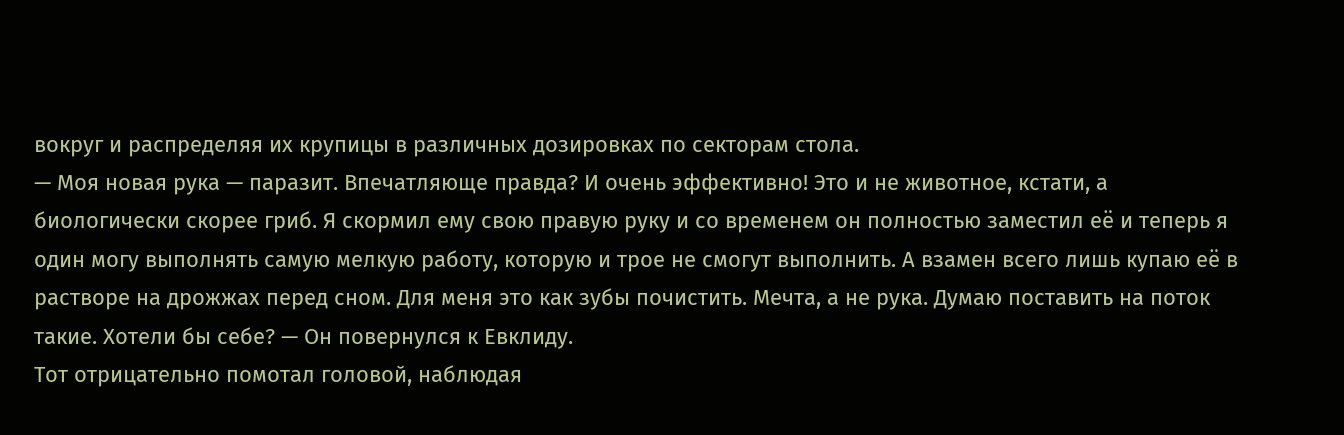вокруг и распределяя их крупицы в различных дозировках по секторам стола.
— Моя новая рука — паразит. Впечатляюще правда? И очень эффективно! Это и не животное, кстати, а биологически скорее гриб. Я скормил ему свою правую руку и со временем он полностью заместил её и теперь я один могу выполнять самую мелкую работу, которую и трое не смогут выполнить. А взамен всего лишь купаю её в растворе на дрожжах перед сном. Для меня это как зубы почистить. Мечта, а не рука. Думаю поставить на поток такие. Хотели бы себе? — Он повернулся к Евклиду.
Тот отрицательно помотал головой, наблюдая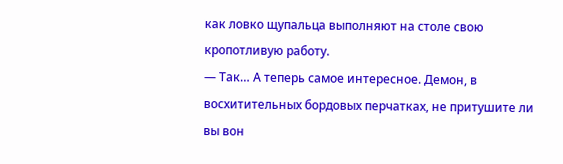как ловко щупальца выполняют на столе свою кропотливую работу.
— Так… А теперь самое интересное. Демон, в восхитительных бордовых перчатках, не притушите ли вы вон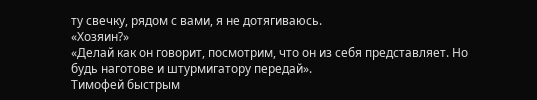ту свечку, рядом с вами, я не дотягиваюсь.
«Хозяин?»
«Делай как он говорит, посмотрим, что он из себя представляет. Но будь наготове и штурмигатору передай».
Тимофей быстрым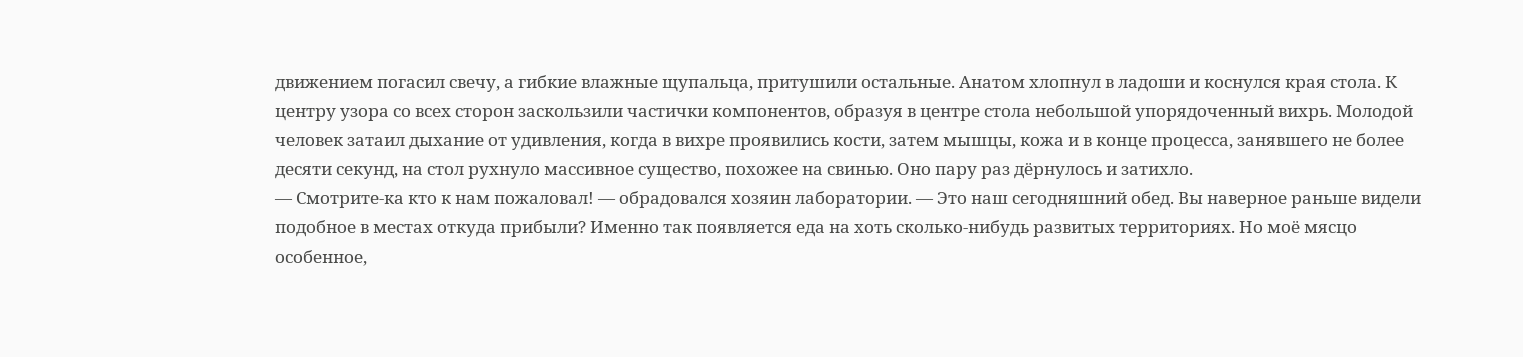движением погасил свечу, а гибкие влажные щупальца, притушили остальные. Анатом хлопнул в ладоши и коснулся края стола. К центру узора со всех сторон заскользили частички компонентов, образуя в центре стола небольшой упорядоченный вихрь. Молодой человек затаил дыхание от удивления, когда в вихре проявились кости, затем мышцы, кожа и в конце процесса, занявшего не более десяти секунд, на стол рухнуло массивное существо, похожее на свинью. Оно пару раз дёрнулось и затихло.
— Смотрите-ка кто к нам пожаловал! — обрадовался хозяин лаборатории. — Это наш сегодняшний обед. Вы наверное раньше видели подобное в местах откуда прибыли? Именно так появляется еда на хоть сколько-нибудь развитых территориях. Но моё мясцо особенное,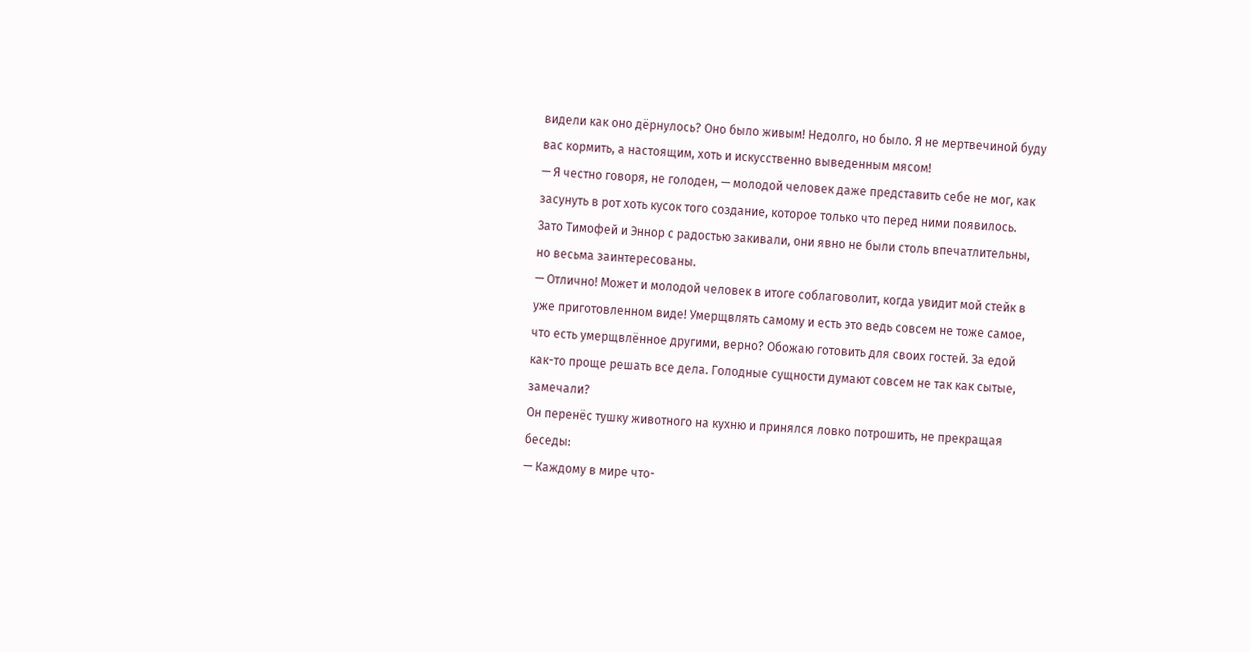видели как оно дёрнулось? Оно было живым! Недолго, но было. Я не мертвечиной буду вас кормить, а настоящим, хоть и искусственно выведенным мясом!
— Я честно говоря, не голоден, — молодой человек даже представить себе не мог, как засунуть в рот хоть кусок того создание, которое только что перед ними появилось.
Зато Тимофей и Эннор с радостью закивали, они явно не были столь впечатлительны, но весьма заинтересованы.
— Отлично! Может и молодой человек в итоге соблаговолит, когда увидит мой стейк в уже приготовленном виде! Умерщвлять самому и есть это ведь совсем не тоже самое, что есть умерщвлённое другими, верно? Обожаю готовить для своих гостей. За едой как-то проще решать все дела. Голодные сущности думают совсем не так как сытые, замечали?
Он перенёс тушку животного на кухню и принялся ловко потрошить, не прекращая беседы:
— Каждому в мире что-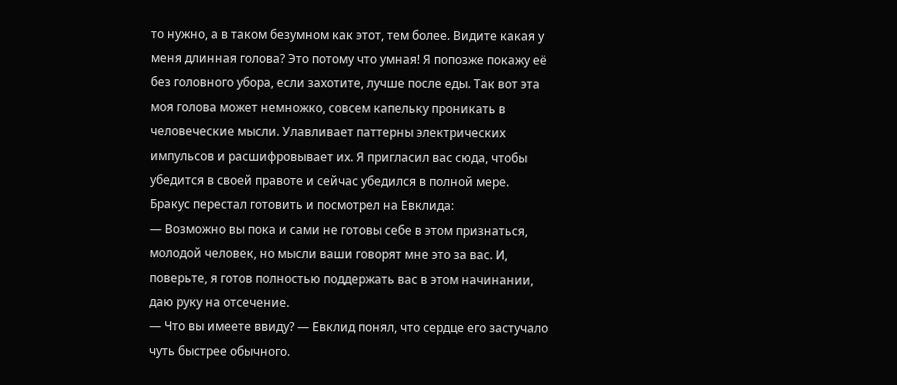то нужно, а в таком безумном как этот, тем более. Видите какая у меня длинная голова? Это потому что умная! Я попозже покажу её без головного убора, если захотите, лучше после еды. Так вот эта моя голова может немножко, совсем капельку проникать в человеческие мысли. Улавливает паттерны электрических импульсов и расшифровывает их. Я пригласил вас сюда, чтобы убедится в своей правоте и сейчас убедился в полной мере.
Бракус перестал готовить и посмотрел на Евклида:
— Возможно вы пока и сами не готовы себе в этом признаться, молодой человек, но мысли ваши говорят мне это за вас. И, поверьте, я готов полностью поддержать вас в этом начинании, даю руку на отсечение.
— Что вы имеете ввиду? — Евклид понял, что сердце его застучало чуть быстрее обычного.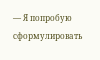— Я попробую сформулировать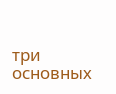три основных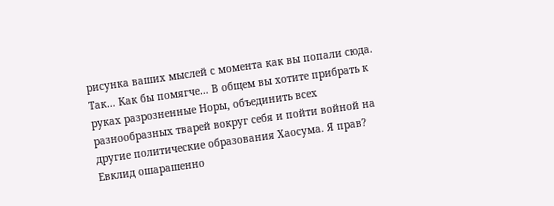рисунка ваших мыслей с момента как вы попали сюда. Так… Как бы помягче… В общем вы хотите прибрать к руках разрозненные Норы, объединить всех разнообразных тварей вокруг себя и пойти войной на другие политические образования Хаосума. Я прав?
Евклид ошарашенно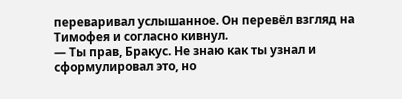переваривал услышанное. Он перевёл взгляд на Тимофея и согласно кивнул.
— Ты прав, Бракус. Не знаю как ты узнал и сформулировал это, но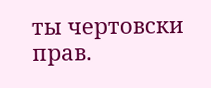ты чертовски прав.